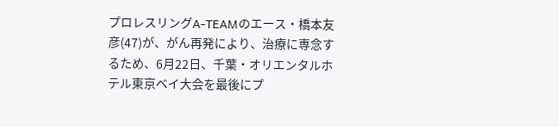プロレスリングA-TEAMのエース・橋本友彦(47)が、がん再発により、治療に専念するため、6月22日、千葉・オリエンタルホテル東京ベイ大会を最後にプ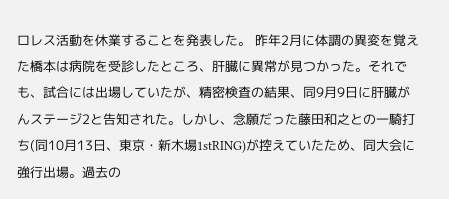ロレス活動を休業することを発表した。 昨年2月に体調の異変を覚えた橋本は病院を受診したところ、肝臓に異常が見つかった。それでも、試合には出場していたが、精密検査の結果、同9月9日に肝臓がんステージ2と告知された。しかし、念願だった藤田和之との一騎打ち(同10月13日、東京・新木場1stRING)が控えていたため、同大会に強行出場。過去の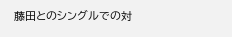藤田とのシングルでの対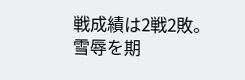戦成績は2戦2敗。雪辱を期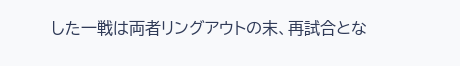した一戦は両者リングアウトの末、再試合とな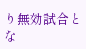り無効試合とな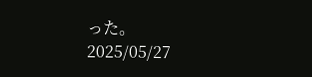った。
2025/05/27